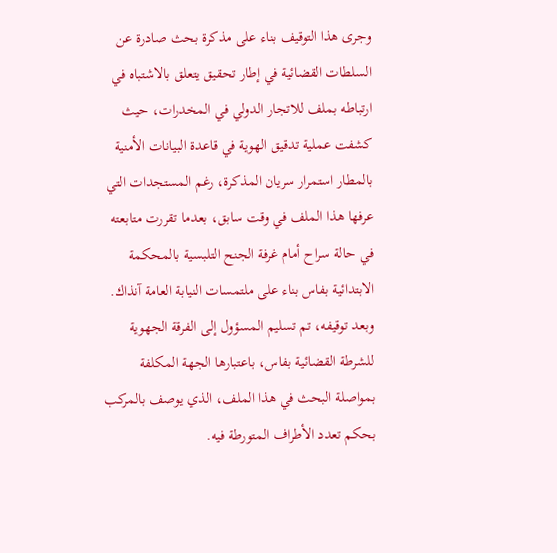وجرى هذا التوقيف بناء على مذكرة بحث صادرة عن السلطات القضائية في إطار تحقيق يتعلق بالاشتباه في ارتباطه بملف للاتجار الدولي في المخدرات، حيث كشفت عملية تدقيق الهوية في قاعدة البيانات الأمنية بالمطار استمرار سريان المذكرة، رغم المستجدات التي عرفها هذا الملف في وقت سابق، بعدما تقررت متابعته في حالة سراح أمام غرفة الجنح التلبسية بالمحكمة الابتدائية بفاس بناء على ملتمسات النيابة العامة آنذاك.
وبعد توقيفه، تم تسليم المسؤول إلى الفرقة الجهوية للشرطة القضائية بفاس، باعتبارها الجهة المكلفة بمواصلة البحث في هذا الملف، الذي يوصف بالمركب بحكم تعدد الأطراف المتورطة فيه.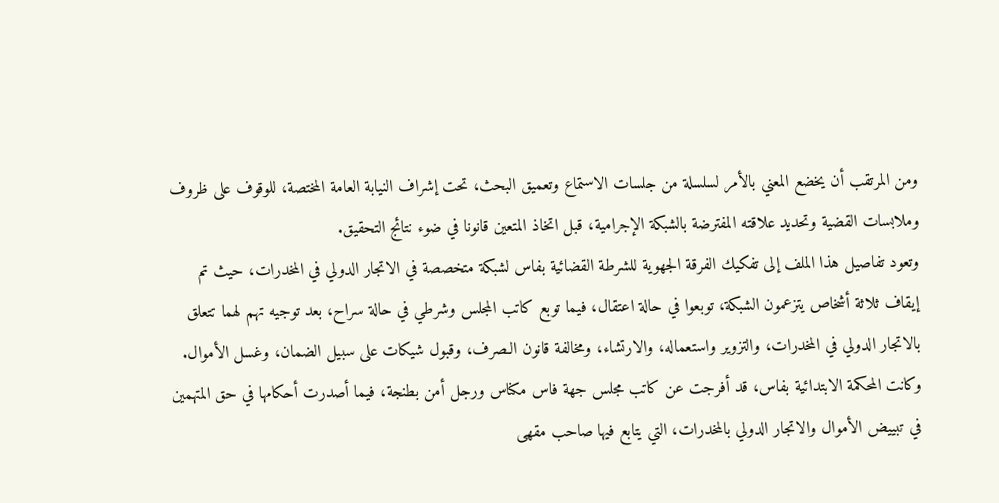ومن المرتقب أن يخضع المعني بالأمر لسلسلة من جلسات الاستماع وتعميق البحث، تحت إشراف النيابة العامة المختصة، للوقوف على ظروف وملابسات القضية وتحديد علاقته المفترضة بالشبكة الإجرامية، قبل اتخاذ المتعين قانونا في ضوء نتائج التحقيق.
وتعود تفاصيل هذا الملف إلى تفكيك الفرقة الجهوية للشرطة القضائية بفاس لشبكة متخصصة في الاتجار الدولي في المخدرات، حيث تم إيقاف ثلاثة أشخاص يتزعمون الشبكة، توبعوا في حالة اعتقال، فيما توبع كاتب المجلس وشرطي في حالة سراح، بعد توجيه تهم لهما تتعلق بالاتجار الدولي في المخدرات، والتزوير واستعماله، والارتشاء، ومخالفة قانون الـصرف، وقبول شيكات على سبيل الضمان، وغسل الأموال.
وكانت المحكمة الابتدائية بفاس، قد أفرجت عن كاتب مجلس جهة فاس مكناس ورجل أمن بطنجة، فيما أصدرت أحكامها في حق المتهمين في تبييض الأموال والاتجار الدولي بالمخدرات، التي يتابع فيها صاحب مقهى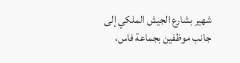شهير بشارع الجيش الملكي إلى جانب موظفين بجماعة فاس،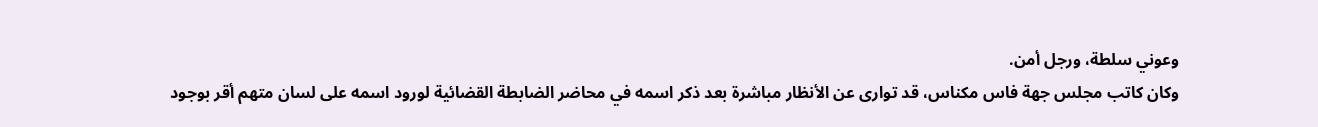وعوني سلطة، ورجل أمن.
وكان كاتب مجلس جهة فاس مكناس، قد توارى عن الأنظار مباشرة بعد ذكر اسمه في محاضر الضابطة القضائية لورود اسمه على لسان متهم أقر بوجود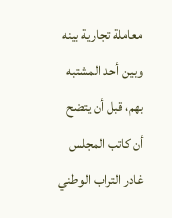معاملة تجارية بينه وبين أحد المشتبه بهم، قبل أن يتضح أن كاتب المجلس غادر التراب الوطني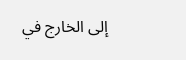إلى الخارج في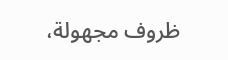ظروف مجهولة،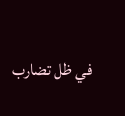في ظل تضارب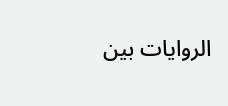الروايات بين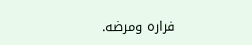فراره ومرضه.